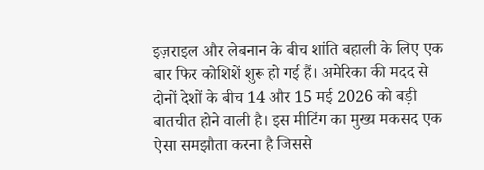इज़राइल और लेबनान के बीच शांति बहाली के लिए एक बार फिर कोशिशें शुरू हो गई हैं। अमेरिका की मदद से दोनों देशों के बीच 14 और 15 मई 2026 को बड़ी बातचीत होने वाली है। इस मीटिंग का मुख्य मकसद एक ऐसा समझौता करना है जिससे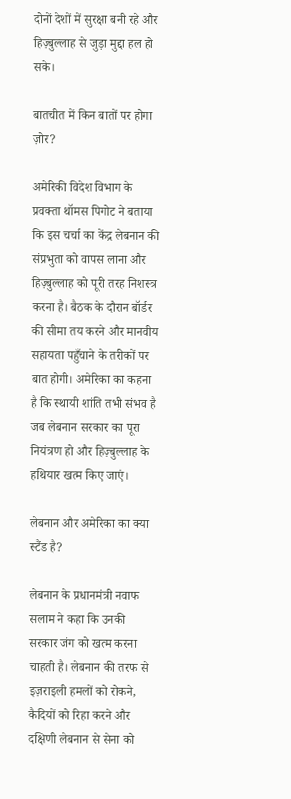दोनों देशों में सुरक्षा बनी रहे और हिज़्बुल्लाह से जुड़ा मुद्दा हल हो सके।

बातचीत में किन बातों पर होगा ज़ोर?

अमेरिकी विदेश विभाग के प्रवक्ता थॉमस पिगोट ने बताया कि इस चर्चा का केंद्र लेबनान की संप्रभुता को वापस लाना और हिज़्बुल्लाह को पूरी तरह निशस्त्र करना है। बैठक के दौरान बॉर्डर की सीमा तय करने और मानवीय सहायता पहुँचाने के तरीकों पर बात होगी। अमेरिका का कहना है कि स्थायी शांति तभी संभव है जब लेबनान सरकार का पूरा नियंत्रण हो और हिज़्बुल्लाह के हथियार खत्म किए जाएं।

लेबनान और अमेरिका का क्या स्टैंड है?

लेबनान के प्रधानमंत्री नवाफ सलाम ने कहा कि उनकी सरकार जंग को खत्म करना चाहती है। लेबनान की तरफ से इज़राइली हमलों को रोकने, कैदियों को रिहा करने और दक्षिणी लेबनान से सेना को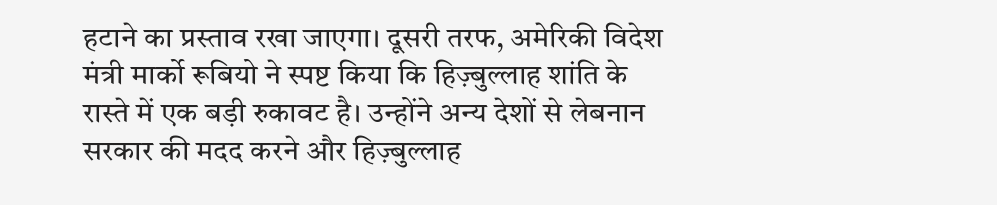हटाने का प्रस्ताव रखा जाएगा। दूसरी तरफ, अमेरिकी विदेश मंत्री मार्को रूबियो ने स्पष्ट किया कि हिज़्बुल्लाह शांति के रास्ते में एक बड़ी रुकावट है। उन्होंने अन्य देशों से लेबनान सरकार की मदद करने और हिज़्बुल्लाह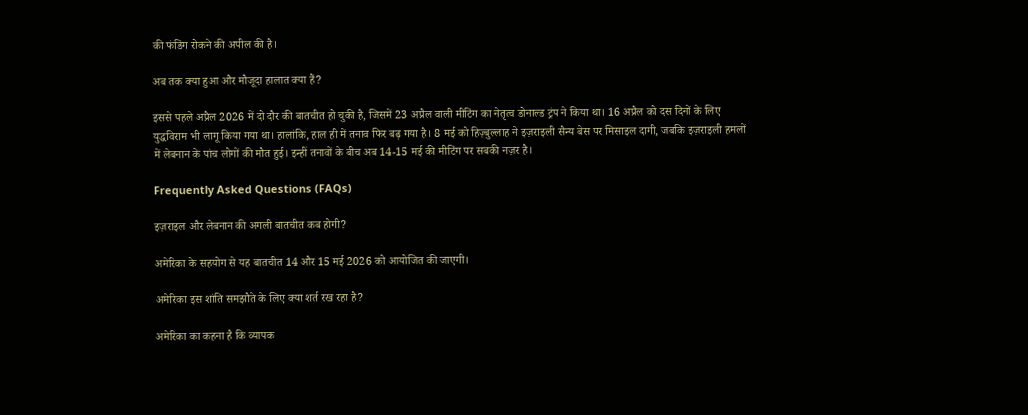की फंडिंग रोकने की अपील की है।

अब तक क्या हुआ और मौजूदा हालात क्या हैं?

इससे पहले अप्रैल 2026 में दो दौर की बातचीत हो चुकी है, जिसमें 23 अप्रैल वाली मीटिंग का नेतृत्व डोनाल्ड ट्रंप ने किया था। 16 अप्रैल को दस दिनों के लिए युद्धविराम भी लागू किया गया था। हालांकि, हाल ही में तनाव फिर बढ़ गया है। 8 मई को हिज़्बुल्लाह ने इज़राइली सैन्य बेस पर मिसाइल दागी, जबकि इज़राइली हमलों में लेबनान के पांच लोगों की मौत हुई। इन्हीं तनावों के बीच अब 14-15 मई की मीटिंग पर सबकी नज़र है।

Frequently Asked Questions (FAQs)

इज़राइल और लेबनान की अगली बातचीत कब होगी?

अमेरिका के सहयोग से यह बातचीत 14 और 15 मई 2026 को आयोजित की जाएगी।

अमेरिका इस शांति समझौते के लिए क्या शर्त रख रहा है?

अमेरिका का कहना है कि व्यापक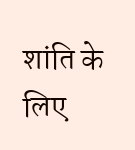शांति के लिए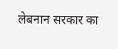लेबनान सरकार का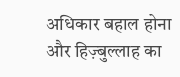अधिकार बहाल होना और हिज़्बुल्लाह का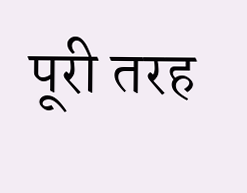पूरी तरह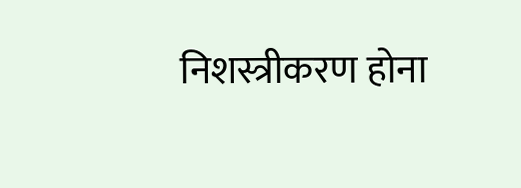निशस्त्रीकरण होना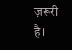ज़रूरी है।